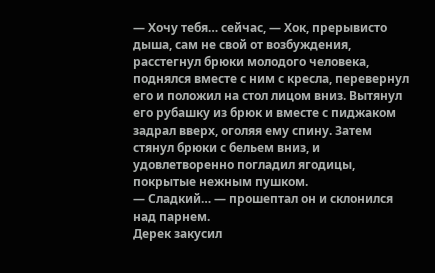— Хочу тебя… сейчас, — Хок, прерывисто дыша, сам не свой от возбуждения, расстегнул брюки молодого человека, поднялся вместе с ним с кресла, перевернул его и положил на стол лицом вниз. Вытянул его рубашку из брюк и вместе с пиджаком задрал вверх, оголяя ему спину. Затем стянул брюки с бельем вниз, и удовлетворенно погладил ягодицы, покрытые нежным пушком.
— Сладкий… — прошептал он и склонился над парнем.
Дерек закусил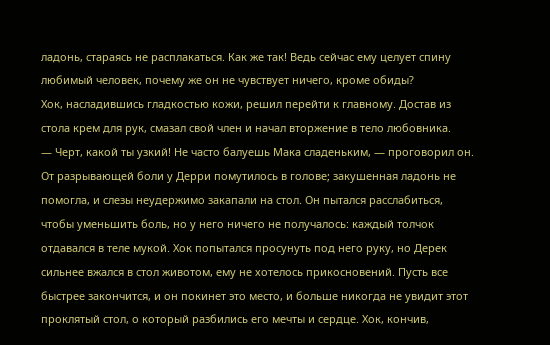ладонь, стараясь не расплакаться. Как же так! Ведь сейчас ему целует спину любимый человек, почему же он не чувствует ничего, кроме обиды?
Хок, насладившись гладкостью кожи, решил перейти к главному. Достав из стола крем для рук, смазал свой член и начал вторжение в тело любовника.
— Черт, какой ты узкий! Не часто балуешь Мака сладеньким, — проговорил он.
От разрывающей боли у Дерри помутилось в голове; закушенная ладонь не помогла, и слезы неудержимо закапали на стол. Он пытался расслабиться, чтобы уменьшить боль, но у него ничего не получалось: каждый толчок отдавался в теле мукой. Хок попытался просунуть под него руку, но Дерек сильнее вжался в стол животом, ему не хотелось прикосновений. Пусть все быстрее закончится, и он покинет это место, и больше никогда не увидит этот проклятый стол, о который разбились его мечты и сердце. Хок, кончив,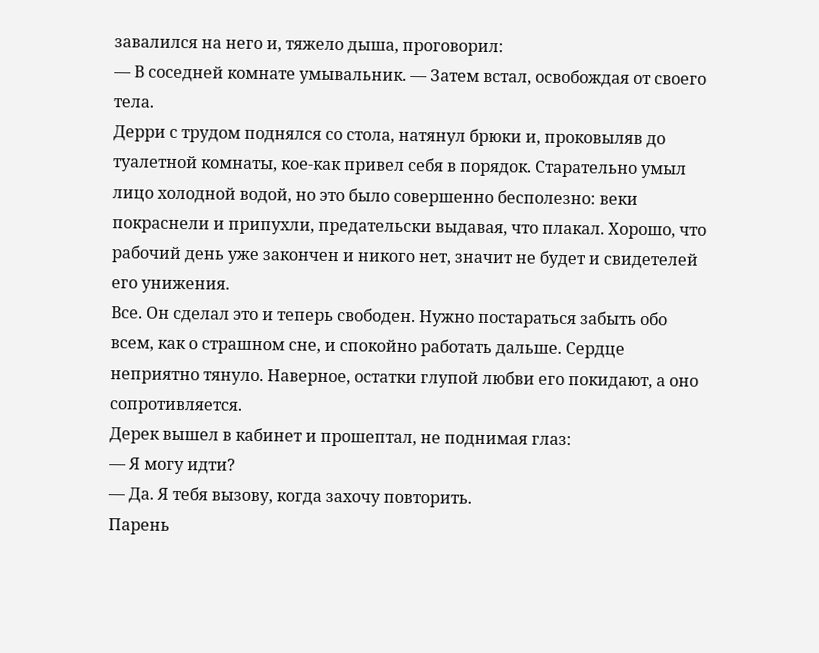завалился на него и, тяжело дыша, проговорил:
— В соседней комнате умывальник. — Затем встал, освобождая от своего тела.
Дерри с трудом поднялся со стола, натянул брюки и, проковыляв до туалетной комнаты, кое-как привел себя в порядок. Старательно умыл лицо холодной водой, но это было совершенно бесполезно: веки покраснели и припухли, предательски выдавая, что плакал. Хорошо, что рабочий день уже закончен и никого нет, значит не будет и свидетелей его унижения.
Все. Он сделал это и теперь свободен. Нужно постараться забыть обо всем, как о страшном сне, и спокойно работать дальше. Сердце неприятно тянуло. Наверное, остатки глупой любви его покидают, а оно сопротивляется.
Дерек вышел в кабинет и прошептал, не поднимая глаз:
— Я могу идти?
— Да. Я тебя вызову, когда захочу повторить.
Парень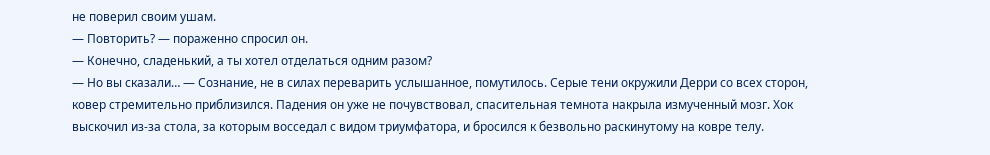не поверил своим ушам.
— Повторить? — пораженно спросил он.
— Конечно, сладенький, а ты хотел отделаться одним разом?
— Но вы сказали… — Сознание, не в силах переварить услышанное, помутилось. Серые тени окружили Дерри со всех сторон, ковер стремительно приблизился. Падения он уже не почувствовал, спасительная темнота накрыла измученный мозг. Хок выскочил из-за стола, за которым восседал с видом триумфатора, и бросился к безвольно раскинутому на ковре телу.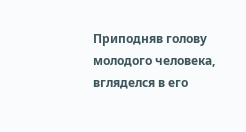Приподняв голову молодого человека, вгляделся в его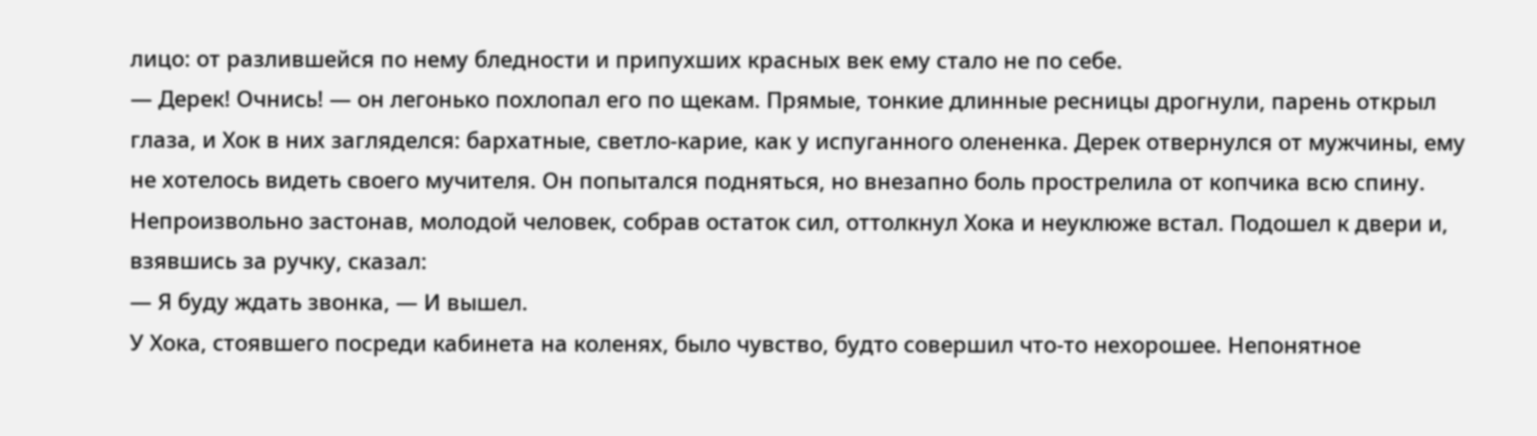лицо: от разлившейся по нему бледности и припухших красных век ему стало не по себе.
— Дерек! Очнись! — он легонько похлопал его по щекам. Прямые, тонкие длинные ресницы дрогнули, парень открыл глаза, и Хок в них загляделся: бархатные, светло-карие, как у испуганного олененка. Дерек отвернулся от мужчины, ему не хотелось видеть своего мучителя. Он попытался подняться, но внезапно боль прострелила от копчика всю спину. Непроизвольно застонав, молодой человек, собрав остаток сил, оттолкнул Хока и неуклюже встал. Подошел к двери и, взявшись за ручку, сказал:
— Я буду ждать звонка, — И вышел.
У Хока, стоявшего посреди кабинета на коленях, было чувство, будто совершил что-то нехорошее. Непонятное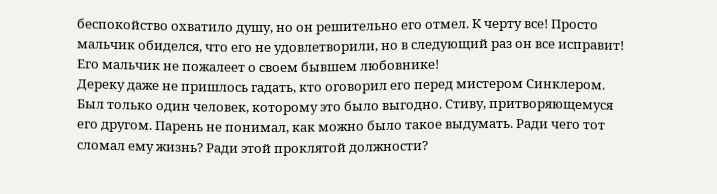беспокойство охватило душу, но он решительно его отмел. К черту все! Просто мальчик обиделся, что его не удовлетворили, но в следующий раз он все исправит! Его мальчик не пожалеет о своем бывшем любовнике!
Дереку даже не пришлось гадать, кто оговорил его перед мистером Синклером. Был только один человек, которому это было выгодно. Стиву, притворяющемуся его другом. Парень не понимал, как можно было такое выдумать. Ради чего тот сломал ему жизнь? Ради этой проклятой должности?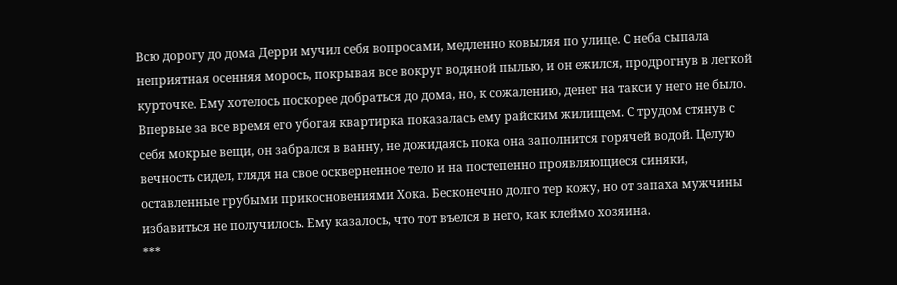Всю дорогу до дома Дерри мучил себя вопросами, медленно ковыляя по улице. С неба сыпала неприятная осенняя морось, покрывая все вокруг водяной пылью, и он ежился, продрогнув в легкой курточке. Ему хотелось поскорее добраться до дома, но, к сожалению, денег на такси у него не было.
Впервые за все время его убогая квартирка показалась ему райским жилищем. С трудом стянув с себя мокрые вещи, он забрался в ванну, не дожидаясь пока она заполнится горячей водой. Целую вечность сидел, глядя на свое оскверненное тело и на постепенно проявляющиеся синяки, оставленные грубыми прикосновениями Хока. Бесконечно долго тер кожу, но от запаха мужчины избавиться не получилось. Ему казалось, что тот въелся в него, как клеймо хозяина.
***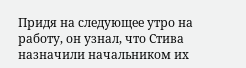Придя на следующее утро на работу, он узнал, что Стива назначили начальником их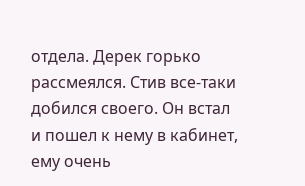отдела. Дерек горько рассмеялся. Стив все-таки добился своего. Он встал и пошел к нему в кабинет, ему очень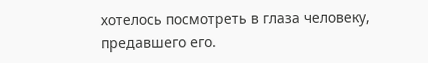хотелось посмотреть в глаза человеку, предавшего его.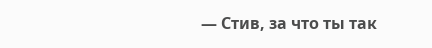— Стив, за что ты так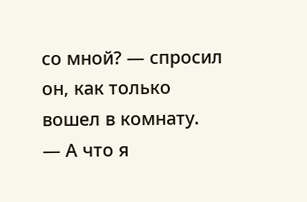со мной? — спросил он, как только вошел в комнату.
— А что я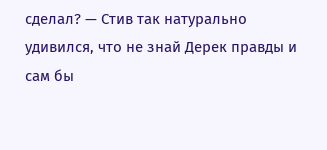сделал? — Стив так натурально удивился, что не знай Дерек правды и сам бы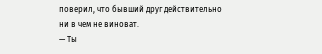поверил, что бывший друг действительно ни в чем не виноват.
— Ты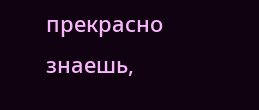прекрасно знаешь,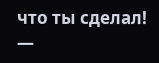что ты сделал! —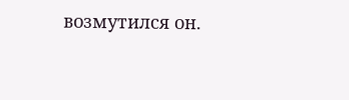возмутился он.